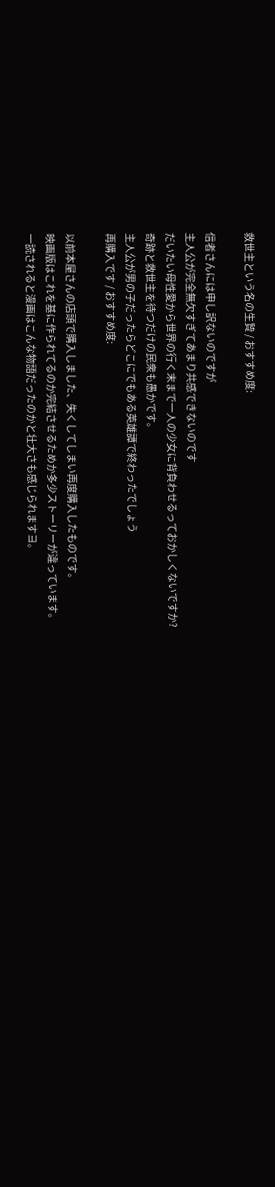救世主という名の生贄 / おすすめ度:

信者さんには申し訳ないのですが
主人公が完全無欠すぎてあまり共感できないのです
だいたい母性愛から世界の行く末まで一人の少女に背負わせるっておかしくないですか?
奇跡と救世主を待つだけの民衆も愚かです。
主人公が男の子だったらどこにでもある英雄譚で終わったでしょう
再購入です / おすすめ度:

以前本屋さんの店頭で購入しました、失くしてしまい再度購入したものです。
映画版はこれを基に作られてるのか完結させるためか多少ストーリーが違っています。
一読されると漫画はこんな物語だったのかと壮大さも感じられますヨ。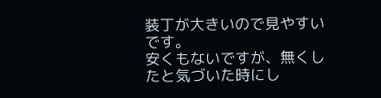装丁が大きいので見やすいです。
安くもないですが、無くしたと気づいた時にし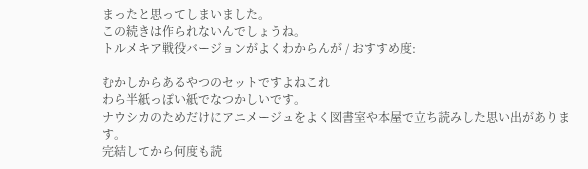まったと思ってしまいました。
この続きは作られないんでしょうね。
トルメキア戦役バージョンがよくわからんが / おすすめ度:

むかしからあるやつのセットですよねこれ
わら半紙っぽい紙でなつかしいです。
ナウシカのためだけにアニメージュをよく図書室や本屋で立ち読みした思い出があります。
完結してから何度も読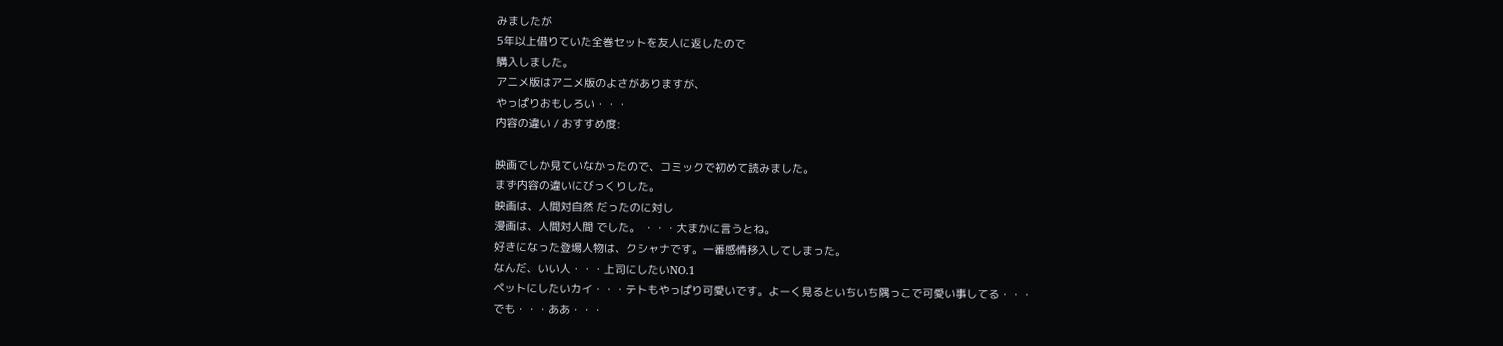みましたが
5年以上借りていた全巻セットを友人に返したので
購入しました。
アニメ版はアニメ版のよさがありますが、
やっぱりおもしろい・・・
内容の違い / おすすめ度:

映画でしか見ていなかったので、コミックで初めて読みました。
まず内容の違いにびっくりした。
映画は、人間対自然 だったのに対し
漫画は、人間対人間 でした。 ・・・大まかに言うとね。
好きになった登場人物は、クシャナです。一番感情移入してしまった。
なんだ、いい人・・・上司にしたいNO.1
ペットにしたいカイ・・・テトもやっぱり可愛いです。よーく見るといちいち隅っこで可愛い事してる・・・
でも・・・ああ・・・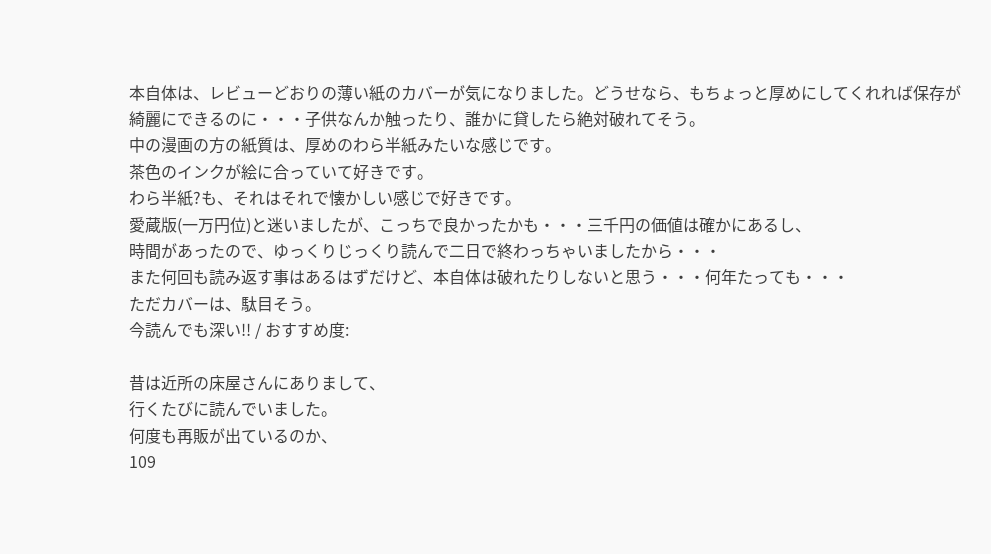本自体は、レビューどおりの薄い紙のカバーが気になりました。どうせなら、もちょっと厚めにしてくれれば保存が綺麗にできるのに・・・子供なんか触ったり、誰かに貸したら絶対破れてそう。
中の漫画の方の紙質は、厚めのわら半紙みたいな感じです。
茶色のインクが絵に合っていて好きです。
わら半紙?も、それはそれで懐かしい感じで好きです。
愛蔵版(一万円位)と迷いましたが、こっちで良かったかも・・・三千円の価値は確かにあるし、
時間があったので、ゆっくりじっくり読んで二日で終わっちゃいましたから・・・
また何回も読み返す事はあるはずだけど、本自体は破れたりしないと思う・・・何年たっても・・・
ただカバーは、駄目そう。
今読んでも深い!! / おすすめ度:

昔は近所の床屋さんにありまして、
行くたびに読んでいました。
何度も再販が出ているのか、
109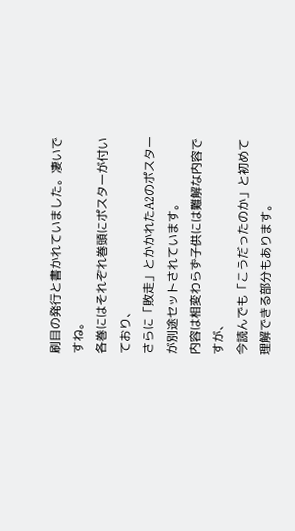刷目の発行と書かれていました。凄いですね。
各巻にはそれぞれ巻頭にポスターが付いており、
さらに「敗走」とかかれたA2のポスターが別途セットされています。
内容は相変わらず子供には難解な内容ですが、
今読んでも「こうだったのか」と初めて理解できる部分もあります。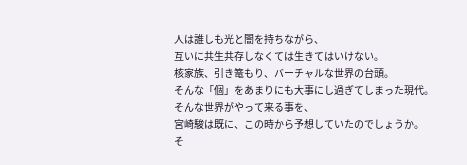人は誰しも光と闇を持ちながら、
互いに共生共存しなくては生きてはいけない。
核家族、引き篭もり、バーチャルな世界の台頭。
そんな「個」をあまりにも大事にし過ぎてしまった現代。
そんな世界がやって来る事を、
宮崎駿は既に、この時から予想していたのでしょうか。
そ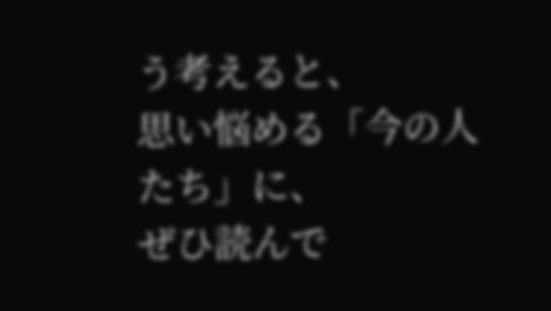う考えると、
思い悩める「今の人たち」に、
ぜひ読んで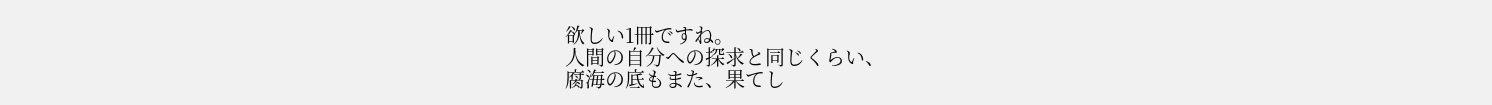欲しい1冊ですね。
人間の自分への探求と同じくらい、
腐海の底もまた、果てし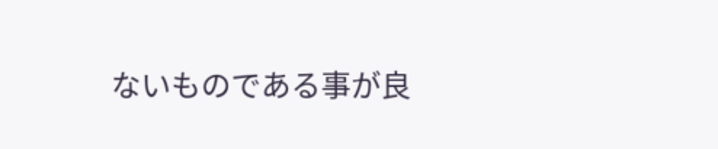ないものである事が良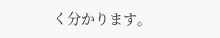く分かります。